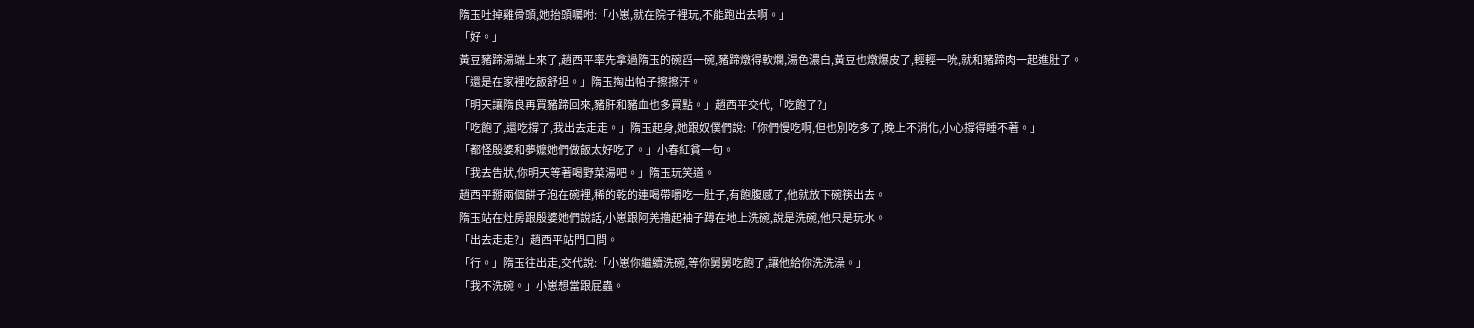隋玉吐掉雞骨頭,她抬頭囑咐:「小崽,就在院子裡玩,不能跑出去啊。」
「好。」
黃豆豬蹄湯端上來了,趙西平率先拿過隋玉的碗舀一碗,豬蹄燉得軟爛,湯色濃白,黃豆也燉爆皮了,輕輕一吮,就和豬蹄肉一起進肚了。
「還是在家裡吃飯舒坦。」隋玉掏出帕子擦擦汗。
「明天讓隋良再買豬蹄回來,豬肝和豬血也多買點。」趙西平交代,「吃飽了?」
「吃飽了,還吃撐了,我出去走走。」隋玉起身,她跟奴僕們說:「你們慢吃啊,但也別吃多了,晚上不消化,小心撐得睡不著。」
「都怪殷婆和夢嬤她們做飯太好吃了。」小春紅貧一句。
「我去告狀,你明天等著喝野菜湯吧。」隋玉玩笑道。
趙西平掰兩個餅子泡在碗裡,稀的乾的連喝帶嚼吃一肚子,有飽腹感了,他就放下碗筷出去。
隋玉站在灶房跟殷婆她們說話,小崽跟阿羌擼起袖子蹲在地上洗碗,說是洗碗,他只是玩水。
「出去走走?」趙西平站門口問。
「行。」隋玉往出走,交代說:「小崽你繼續洗碗,等你舅舅吃飽了,讓他給你洗洗澡。」
「我不洗碗。」小崽想當跟屁蟲。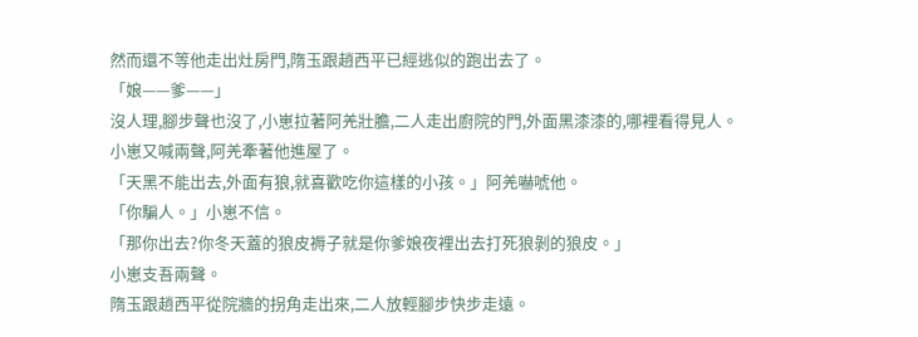然而還不等他走出灶房門,隋玉跟趙西平已經逃似的跑出去了。
「娘——爹——」
沒人理,腳步聲也沒了,小崽拉著阿羌壯膽,二人走出廚院的門,外面黑漆漆的,哪裡看得見人。
小崽又喊兩聲,阿羌牽著他進屋了。
「天黑不能出去,外面有狼,就喜歡吃你這樣的小孩。」阿羌嚇唬他。
「你騙人。」小崽不信。
「那你出去?你冬天蓋的狼皮褥子就是你爹娘夜裡出去打死狼剝的狼皮。」
小崽支吾兩聲。
隋玉跟趙西平從院牆的拐角走出來,二人放輕腳步快步走遠。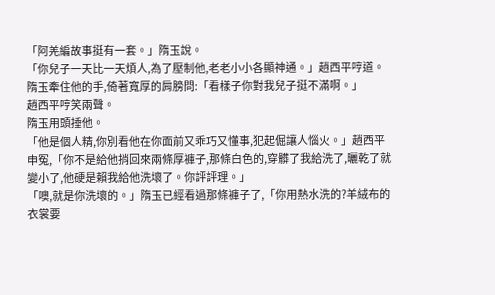「阿羌編故事挺有一套。」隋玉說。
「你兒子一天比一天煩人,為了壓制他,老老小小各顯神通。」趙西平哼道。
隋玉牽住他的手,倚著寬厚的肩膀問:「看樣子你對我兒子挺不滿啊。」
趙西平哼笑兩聲。
隋玉用頭捶他。
「他是個人精,你別看他在你面前又乖巧又懂事,犯起倔讓人惱火。」趙西平申冤,「你不是給他捎回來兩條厚褲子,那條白色的,穿髒了我給洗了,曬乾了就變小了,他硬是賴我給他洗壞了。你評評理。」
「噢,就是你洗壞的。」隋玉已經看過那條褲子了,「你用熱水洗的?羊絨布的衣裳要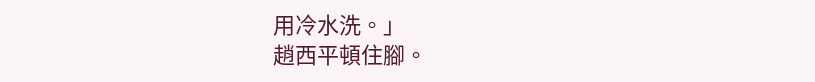用冷水洗。」
趙西平頓住腳。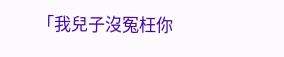「我兒子沒冤枉你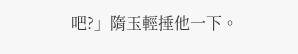吧?」隋玉輕捶他一下。